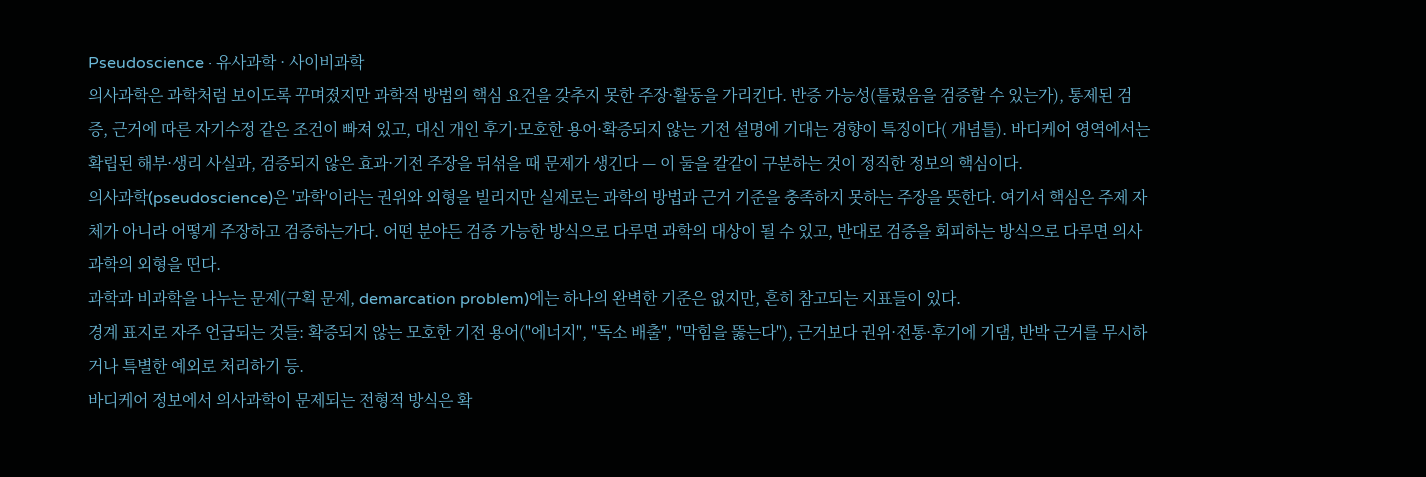Pseudoscience · 유사과학 · 사이비과학
의사과학은 과학처럼 보이도록 꾸며졌지만 과학적 방법의 핵심 요건을 갖추지 못한 주장·활동을 가리킨다. 반증 가능성(틀렸음을 검증할 수 있는가), 통제된 검증, 근거에 따른 자기수정 같은 조건이 빠져 있고, 대신 개인 후기·모호한 용어·확증되지 않는 기전 설명에 기대는 경향이 특징이다( 개념틀). 바디케어 영역에서는 확립된 해부·생리 사실과, 검증되지 않은 효과·기전 주장을 뒤섞을 때 문제가 생긴다 — 이 둘을 칼같이 구분하는 것이 정직한 정보의 핵심이다.
의사과학(pseudoscience)은 '과학'이라는 권위와 외형을 빌리지만 실제로는 과학의 방법과 근거 기준을 충족하지 못하는 주장을 뜻한다. 여기서 핵심은 주제 자체가 아니라 어떻게 주장하고 검증하는가다. 어떤 분야든 검증 가능한 방식으로 다루면 과학의 대상이 될 수 있고, 반대로 검증을 회피하는 방식으로 다루면 의사과학의 외형을 띤다.
과학과 비과학을 나누는 문제(구획 문제, demarcation problem)에는 하나의 완벽한 기준은 없지만, 흔히 참고되는 지표들이 있다.
경계 표지로 자주 언급되는 것들: 확증되지 않는 모호한 기전 용어("에너지", "독소 배출", "막힘을 뚫는다"), 근거보다 권위·전통·후기에 기댐, 반박 근거를 무시하거나 특별한 예외로 처리하기 등.
바디케어 정보에서 의사과학이 문제되는 전형적 방식은 확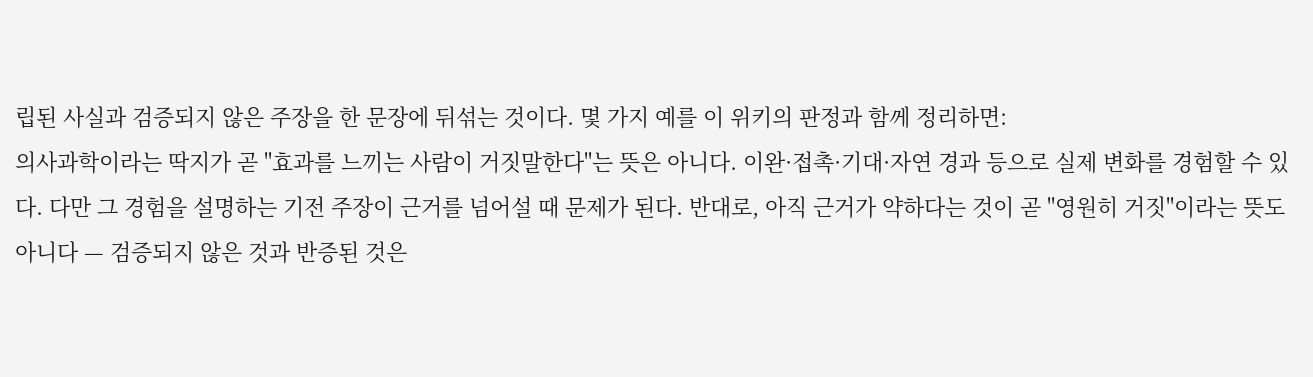립된 사실과 검증되지 않은 주장을 한 문장에 뒤섞는 것이다. 몇 가지 예를 이 위키의 판정과 함께 정리하면:
의사과학이라는 딱지가 곧 "효과를 느끼는 사람이 거짓말한다"는 뜻은 아니다. 이완·접촉·기대·자연 경과 등으로 실제 변화를 경험할 수 있다. 다만 그 경험을 설명하는 기전 주장이 근거를 넘어설 때 문제가 된다. 반대로, 아직 근거가 약하다는 것이 곧 "영원히 거짓"이라는 뜻도 아니다 — 검증되지 않은 것과 반증된 것은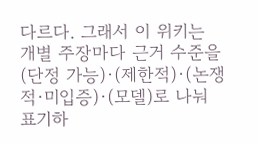다르다. 그래서 이 위키는 개별 주장마다 근거 수준을 (단정 가능)·(제한적)·(논쟁적·미입증)·(모델)로 나눠 표기하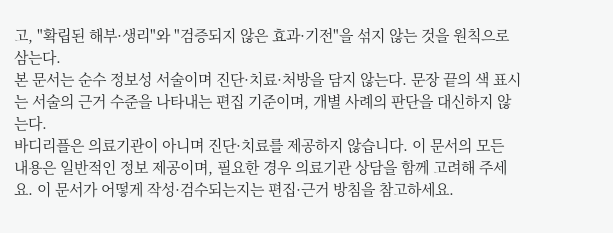고, "확립된 해부·생리"와 "검증되지 않은 효과·기전"을 섞지 않는 것을 원칙으로 삼는다.
본 문서는 순수 정보성 서술이며 진단·치료·처방을 담지 않는다. 문장 끝의 색 표시는 서술의 근거 수준을 나타내는 편집 기준이며, 개별 사례의 판단을 대신하지 않는다.
바디리플은 의료기관이 아니며 진단·치료를 제공하지 않습니다. 이 문서의 모든 내용은 일반적인 정보 제공이며, 필요한 경우 의료기관 상담을 함께 고려해 주세요. 이 문서가 어떻게 작성·검수되는지는 편집·근거 방침을 참고하세요.